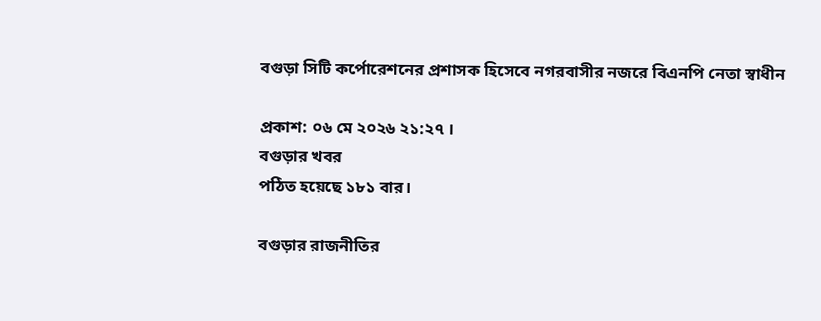বগুড়া সিটি কর্পোরেশনের প্রশাসক হিসেবে নগরবাসীর নজরে বিএনপি নেতা স্বাধীন

প্রকাশ: ০৬ মে ২০২৬ ২১:২৭ ।
বগুড়ার খবর
পঠিত হয়েছে ১৮১ বার।

বগুড়ার রাজনীতির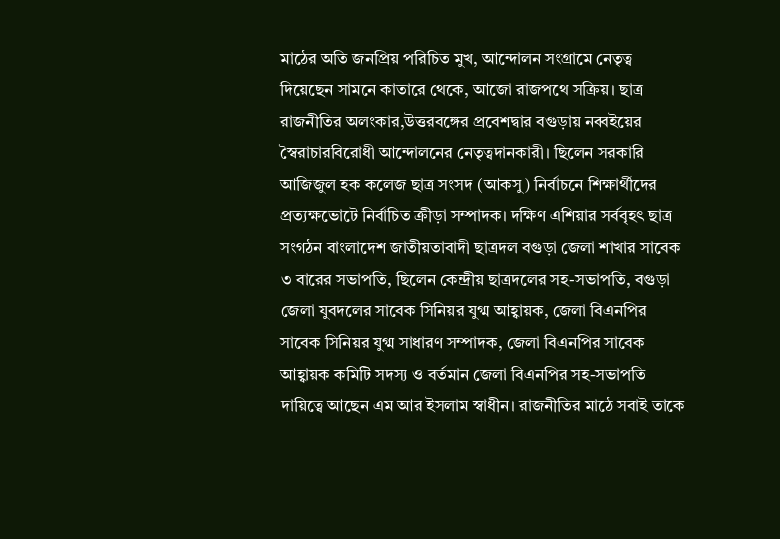মাঠের অতি জনপ্রিয় পরিচিত মুখ, আন্দোলন সংগ্রামে নেতৃত্ব দিয়েছেন সামনে কাতারে থেকে, আজো রাজপথে সক্রিয়। ছাত্র রাজনীতির অলংকার,উত্তরবঙ্গের প্রবেশদ্বার বগুড়ায় নব্বইয়ের স্বৈরাচারবিরোধী আন্দোলনের নেতৃত্বদানকারী। ছিলেন সরকারি আজিজুল হক কলেজ ছাত্র সংসদ (আকসু) নির্বাচনে শিক্ষার্থীদের প্রত্যক্ষভোটে নির্বাচিত ক্রীড়া সম্পাদক। দক্ষিণ এশিয়ার সর্ববৃহৎ ছাত্র সংগঠন বাংলাদেশ জাতীয়তাবাদী ছাত্রদল বগুড়া জেলা শাখার সাবেক ৩ বারের সভাপতি, ছিলেন কেন্দ্রীয় ছাত্রদলের সহ-সভাপতি, বগুড়া জেলা যুবদলের সাবেক সিনিয়র যুগ্ম আহ্বায়ক, জেলা বিএনপির সাবেক সিনিয়র যুগ্ম সাধারণ সম্পাদক, জেলা বিএনপির সাবেক আহ্বায়ক কমিটি সদস্য ও বর্তমান জেলা বিএনপির সহ-সভাপতি দায়িত্বে আছেন এম আর ইসলাম স্বাধীন। রাজনীতির মাঠে সবাই তাকে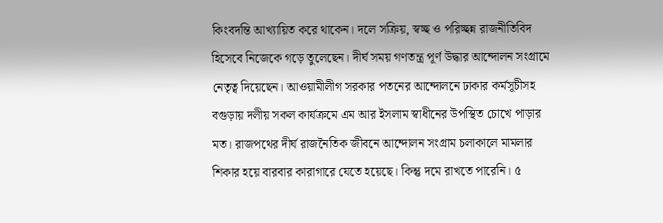কিংবদন্তি আখ্যায়িত করে থাকেন। দলে সক্রিয়, স্বচ্ছ ও পরিচ্ছন্ন রাজনীতিবিদ হিসেবে নিজেকে গড়ে তুলেছেন। দীর্ঘ সময় গণতন্ত্র পূর্ণ উদ্ধার আন্দোলন সংগ্রামে নেতৃত্ব দিয়েছেন। আওয়ামীলীগ সরকার পতনের আন্দোলনে ঢাকার কর্মসূচীসহ বগুড়ায় দলীয় সকল কার্যক্রমে এম আর ইসলাম স্বাধীনের উপস্থিত চোখে পাড়ার মত। রাজপথের দীর্ঘ রাজনৈতিক জীবনে আন্দোলন সংগ্রাম চলাকালে মামলার শিকার হয়ে বারবার কারাগারে যেতে হয়েছে। কিন্তু দমে রাখতে পারেনি। ৫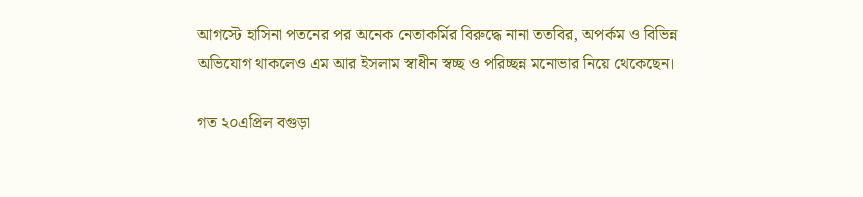আগস্টে হাসিনা পতনের পর অনেক নেতাকর্মির বিরুদ্ধে নানা ততবির, অপর্কম ও বিভিন্ন অভিযোগ থাকলেও এম আর ইসলাম স্বাধীন স্বচ্ছ ও পরিচ্ছন্ন মনোভার নিয়ে থেকেছেন।

গত ২০এপ্রিল বগুড়া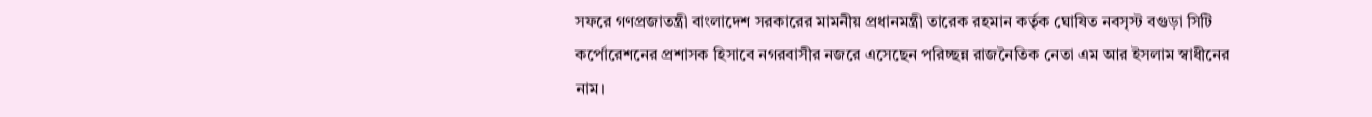সফরে গণপ্রজাতন্ত্রী বাংলাদেশ সরকারের মামনীয় প্রধানমন্ত্রী তারেক রহমান কর্তৃক ঘোষিত নবসৃস্ট বগুড়া সিটি কর্পোরেশনের প্রশাসক হিসাবে নগরবাসীর নজরে এসেছেন পরিচ্ছন্ন রাজনৈতিক নেতা এম আর ইসলাম স্বাধীনের নাম।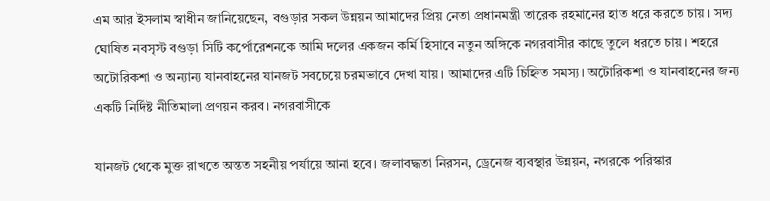এম আর ইসলাম স্বাধীন জানিয়েছেন, বগুড়ার সকল উন্নয়ন আমাদের প্রিয় নেতা প্রধানমন্ত্রী তারেক রহমানের হাত ধরে করতে চায়। সদ্য ঘোষিত নবসৃস্ট বগুড়া সিটি কর্পোরেশনকে আমি দলের একজন কর্মি হিসাবে নতুন অঙ্গিকে নগরবাসীর কাছে তুলে ধরতে চায়। শহরে অটোরিকশা ও অন্যান্য যানবাহনের যানজট সবচেয়ে চরমভাবে দেখা যায়। আমাদের এটি চিহ্নিত সমস্য। অটোরিকশা ও যানবাহনের জন্য একটি নির্দিষ্ট নীতিমালা প্রণয়ন করব। নগরবাসীকে

যানজট থেকে মুক্ত রাখতে অন্তত সহনীয় পর্যায়ে আনা হবে। জলাবদ্ধতা নিরসন, ড্রেনেজ ব্যবস্থার উন্নয়ন, নগরকে পরিস্কার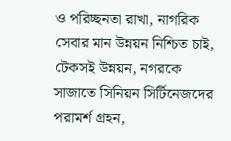ও পরিচ্ছনতা রাখা, নাগরিক সেবার মান উন্নয়ন নিশ্চিত চাই, টেকসই উন্নয়ন, নগরকে সাজাতে সিনিয়ন সির্টিনেজদের পরামর্শ গ্রহন,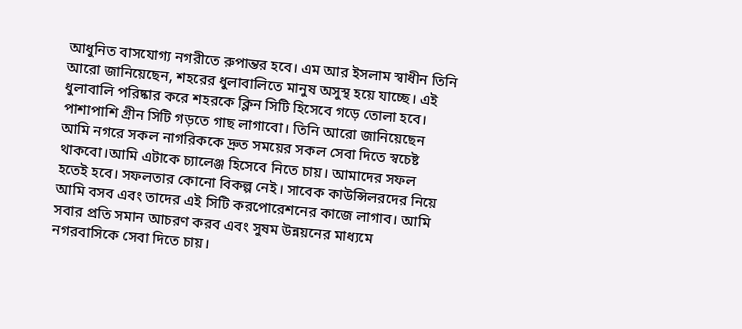আধুনিত বাসযোগ্য নগরীতে রুপান্তর হবে। এম আর ইসলাম স্বাধীন তিনি আরো জানিয়েছেন, শহরের ধুলাবালিতে মানুষ অসুস্থ হয়ে যাচ্ছে। এই ধুলাবালি পরিষ্কার করে শহরকে ক্লিন সিটি হিসেবে গড়ে তোলা হবে। পাশাপাশি গ্রীন সিটি গড়তে গাছ লাগাবো। তিনি আরো জানিয়েছেন আমি নগরে সকল নাগরিককে দ্রুত সময়ের সকল সেবা দিতে স্বচেষ্ট থাকবো।আমি এটাকে চ্যালেঞ্জ হিসেবে নিতে চায়। আমাদের সফল হতেই হবে। সফলতার কোনো বিকল্প নেই। সাবেক কাউন্সিলরদের নিয়ে আমি বসব এবং তাদের এই সিটি করপোরেশনের কাজে লাগাব। আমি সবার প্রতি সমান আচরণ করব এবং সুষম উন্নয়নের মাধ্যমে নগরবাসিকে সেবা দিতে চায়।